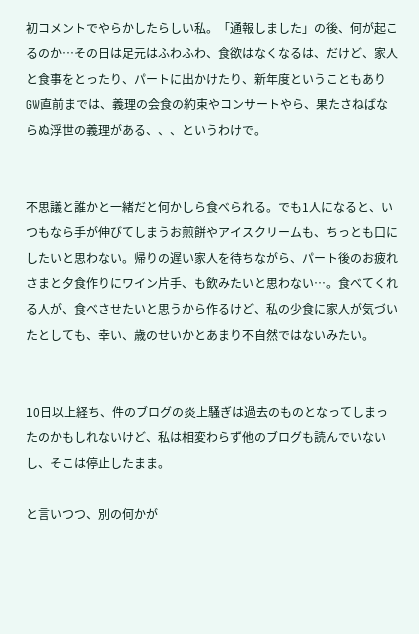初コメントでやらかしたらしい私。「通報しました」の後、何が起こるのか…その日は足元はふわふわ、食欲はなくなるは、だけど、家人と食事をとったり、パートに出かけたり、新年度ということもありGW直前までは、義理の会食の約束やコンサートやら、果たさねばならぬ浮世の義理がある、、、というわけで。


不思議と誰かと一緒だと何かしら食べられる。でも1人になると、いつもなら手が伸びてしまうお煎餅やアイスクリームも、ちっとも口にしたいと思わない。帰りの遅い家人を待ちながら、パート後のお疲れさまと夕食作りにワイン片手、も飲みたいと思わない…。食べてくれる人が、食べさせたいと思うから作るけど、私の少食に家人が気づいたとしても、幸い、歳のせいかとあまり不自然ではないみたい。


10日以上経ち、件のブログの炎上騒ぎは過去のものとなってしまったのかもしれないけど、私は相変わらず他のブログも読んでいないし、そこは停止したまま。

と言いつつ、別の何かが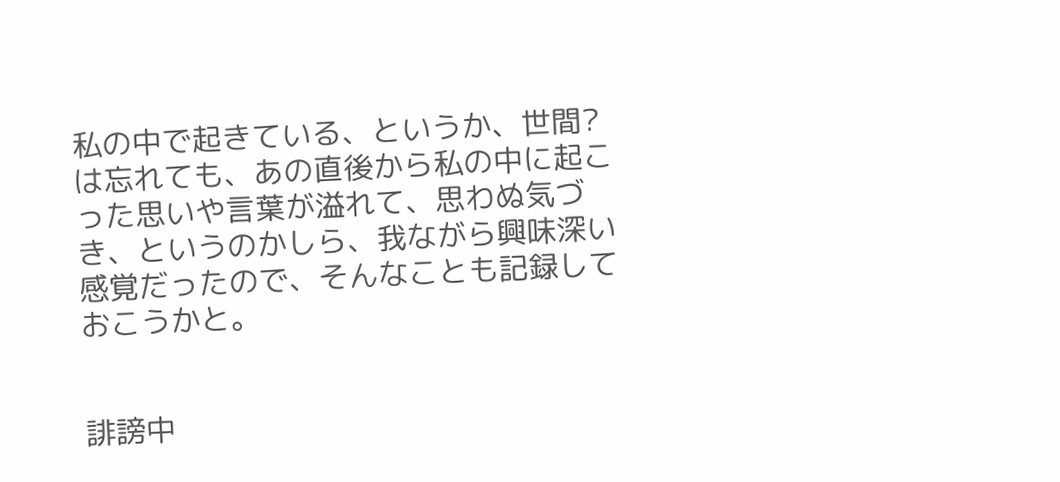私の中で起きている、というか、世間?は忘れても、あの直後から私の中に起こった思いや言葉が溢れて、思わぬ気づき、というのかしら、我ながら興味深い感覚だったので、そんなことも記録しておこうかと。


誹謗中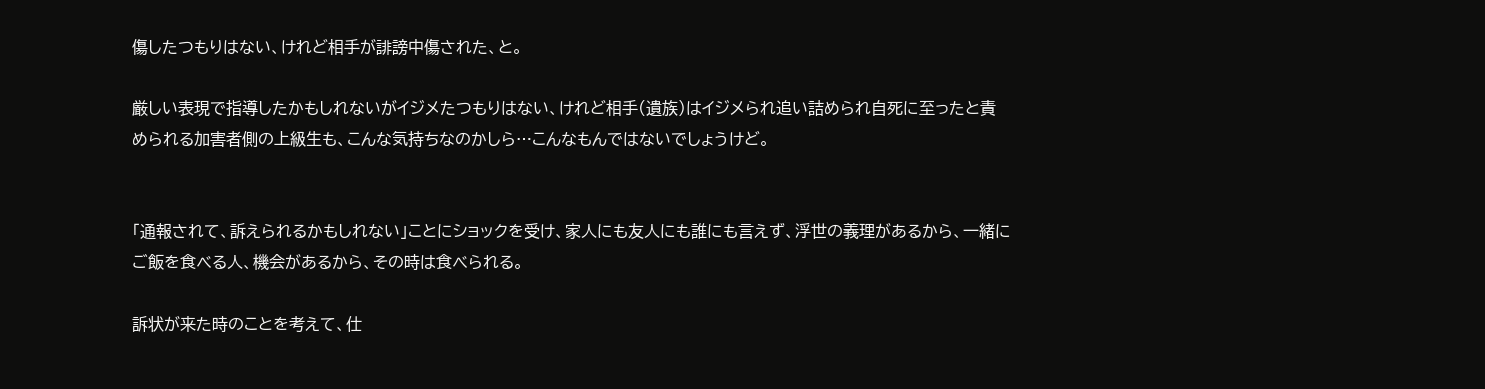傷したつもりはない、けれど相手が誹謗中傷された、と。

厳しい表現で指導したかもしれないがイジメたつもりはない、けれど相手(遺族)はイジメられ追い詰められ自死に至ったと責められる加害者側の上級生も、こんな気持ちなのかしら…こんなもんではないでしょうけど。


「通報されて、訴えられるかもしれない」ことにショックを受け、家人にも友人にも誰にも言えず、浮世の義理があるから、一緒にご飯を食べる人、機会があるから、その時は食べられる。

訴状が来た時のことを考えて、仕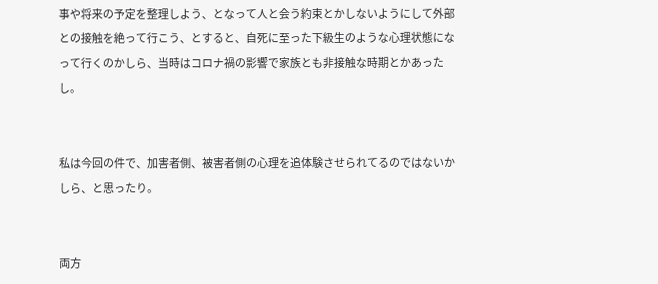事や将来の予定を整理しよう、となって人と会う約束とかしないようにして外部との接触を絶って行こう、とすると、自死に至った下級生のような心理状態になって行くのかしら、当時はコロナ禍の影響で家族とも非接触な時期とかあったし。


私は今回の件で、加害者側、被害者側の心理を追体験させられてるのではないかしら、と思ったり。


両方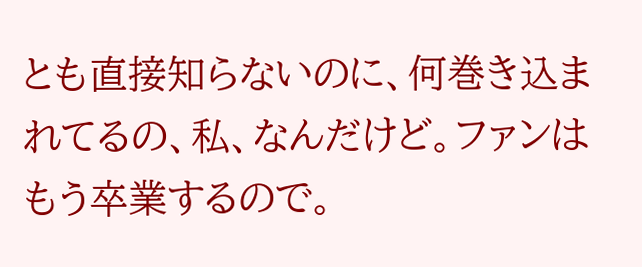とも直接知らないのに、何巻き込まれてるの、私、なんだけど。ファンはもう卒業するので。